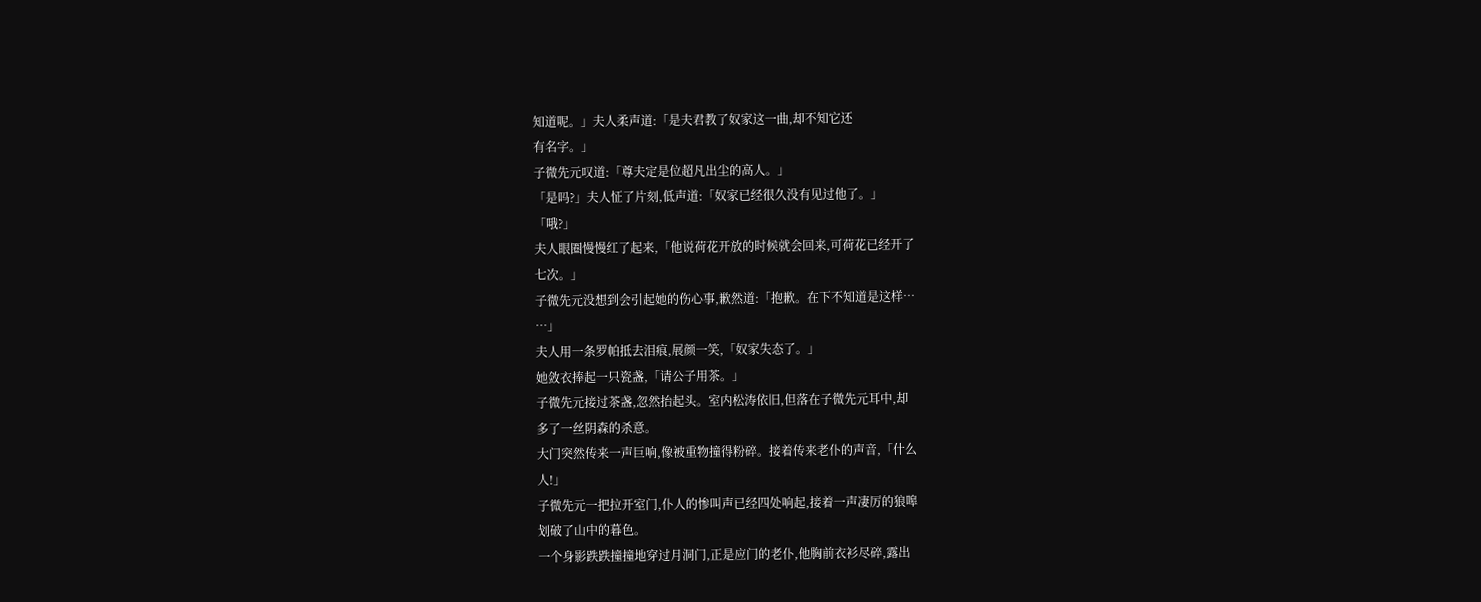知道呢。」夫人柔声道:「是夫君教了奴家这一曲,却不知它还
有名字。」
子微先元叹道:「尊夫定是位超凡出尘的高人。」
「是吗?」夫人怔了片刻,低声道:「奴家已经很久没有见过他了。」
「哦?」
夫人眼圈慢慢红了起来,「他说荷花开放的时候就会回来,可荷花已经开了
七次。」
子微先元没想到会引起她的伤心事,歉然道:「抱歉。在下不知道是这样…
…」
夫人用一条罗帕抵去泪痕,展颜一笑,「奴家失态了。」
她敛衣捧起一只瓷盏,「请公子用茶。」
子微先元接过茶盏,忽然抬起头。室内松涛依旧,但落在子微先元耳中,却
多了一丝阴森的杀意。
大门突然传来一声巨响,像被重物撞得粉碎。接着传来老仆的声音,「什么
人!」
子微先元一把拉开室门,仆人的惨叫声已经四处响起,接着一声凄厉的狼嗥
划破了山中的暮色。
一个身影跌跌撞撞地穿过月洞门,正是应门的老仆,他胸前衣衫尽碎,露出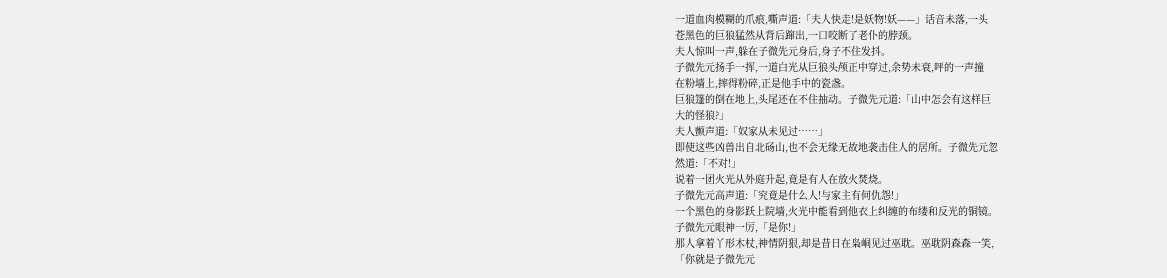一道血肉模糊的爪痕,嘶声道:「夫人快走!是妖物!妖——」话音未落,一头
苍黑色的巨狼猛然从背后蹿出,一口咬断了老仆的脖颈。
夫人惊叫一声,躲在子微先元身后,身子不住发抖。
子微先元扬手一挥,一道白光从巨狼头颅正中穿过,余势未衰,呯的一声撞
在粉墙上,摔得粉碎,正是他手中的瓷盏。
巨狼篷的倒在地上,头尾还在不住抽动。子微先元道:「山中怎会有这样巨
大的怪狼?」
夫人颤声道:「奴家从未见过……」
即使这些凶兽出自北砀山,也不会无缘无故地袭击住人的居所。子微先元忽
然道:「不对!」
说着一团火光从外庭升起,竟是有人在放火焚烧。
子微先元高声道:「究竟是什么人!与家主有何仇怨!」
一个黑色的身影跃上院墙,火光中能看到他衣上纠缠的布缕和反光的铜镜。
子微先元眼神一厉,「是你!」
那人拿着丫形木杖,神情阴狠,却是昔日在枭峒见过巫耽。巫耽阴森森一笑,
「你就是子微先元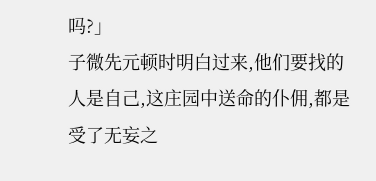吗?」
子微先元顿时明白过来,他们要找的人是自己,这庄园中送命的仆佣,都是
受了无妄之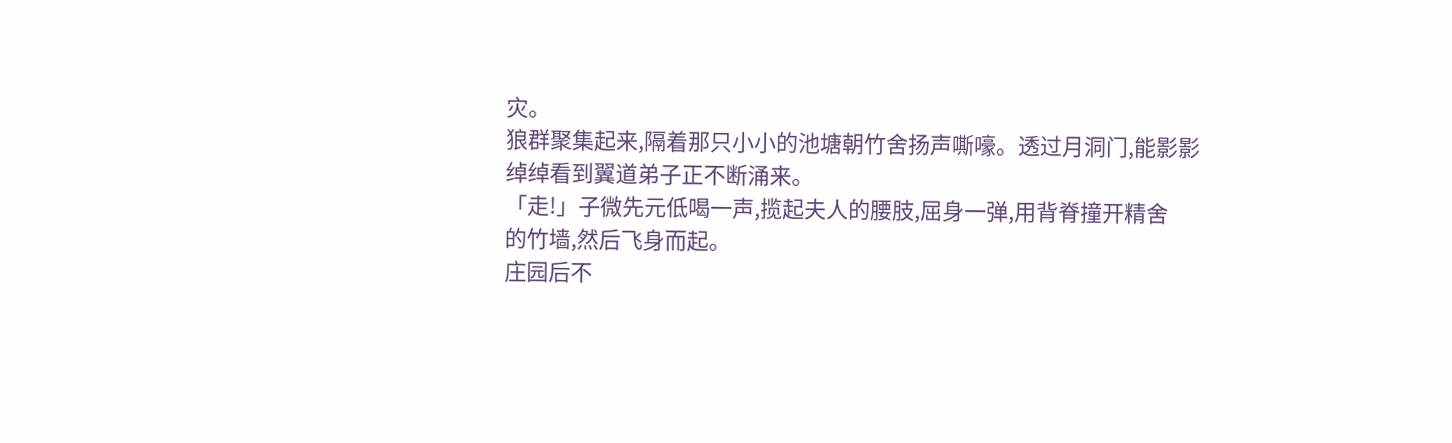灾。
狼群聚集起来,隔着那只小小的池塘朝竹舍扬声嘶嚎。透过月洞门,能影影
绰绰看到翼道弟子正不断涌来。
「走!」子微先元低喝一声,揽起夫人的腰肢,屈身一弹,用背脊撞开精舍
的竹墙,然后飞身而起。
庄园后不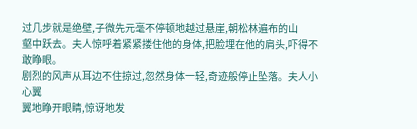过几步就是绝壁,子微先元毫不停顿地越过悬崖,朝松林遍布的山
壑中跃去。夫人惊呼着紧紧搂住他的身体,把脸埋在他的肩头,吓得不敢睁眼。
剧烈的风声从耳边不住掠过,忽然身体一轻,奇迹般停止坠落。夫人小心翼
翼地睁开眼睛,惊讶地发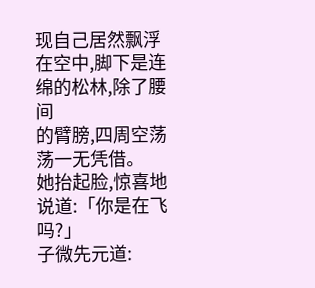现自己居然飘浮在空中,脚下是连绵的松林,除了腰间
的臂膀,四周空荡荡一无凭借。
她抬起脸,惊喜地说道:「你是在飞吗?」
子微先元道: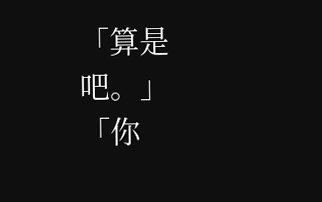「算是吧。」
「你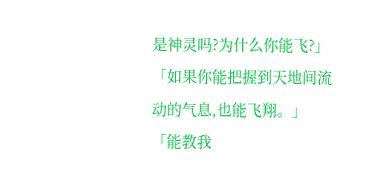是神灵吗?为什么你能飞?」
「如果你能把握到天地间流动的气息,也能飞翔。」
「能教我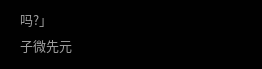吗?」
子微先元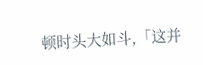顿时头大如斗,「这并